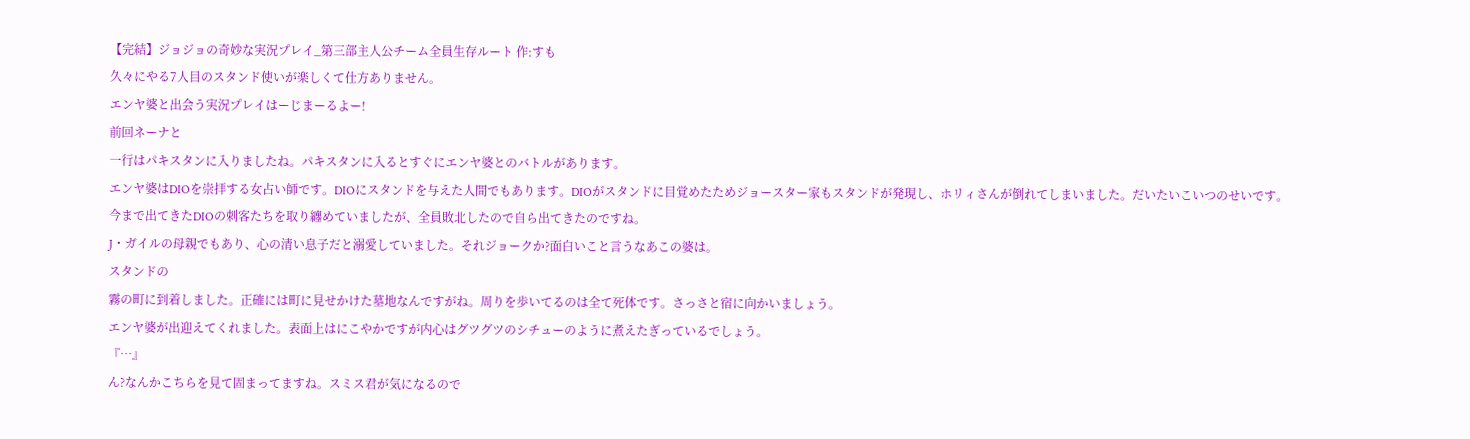【完結】ジョジョの奇妙な実況プレイ_第三部主人公チーム全員生存ルート 作:すも
久々にやる7人目のスタンド使いが楽しくて仕方ありません。
エンヤ婆と出会う実況プレイはーじまーるよー!
前回ネーナと
一行はパキスタンに入りましたね。パキスタンに入るとすぐにエンヤ婆とのバトルがあります。
エンヤ婆はDIOを崇拝する女占い師です。DIOにスタンドを与えた人間でもあります。DIOがスタンドに目覚めたためジョースター家もスタンドが発現し、ホリィさんが倒れてしまいました。だいたいこいつのせいです。
今まで出てきたDIOの刺客たちを取り纏めていましたが、全員敗北したので自ら出てきたのですね。
J・ガイルの母親でもあり、心の清い息子だと溺愛していました。それジョークか?面白いこと言うなあこの婆は。
スタンドの
霧の町に到着しました。正確には町に見せかけた墓地なんですがね。周りを歩いてるのは全て死体です。さっさと宿に向かいましょう。
エンヤ婆が出迎えてくれました。表面上はにこやかですが内心はグツグツのシチューのように煮えたぎっているでしょう。
『…』
ん?なんかこちらを見て固まってますね。スミス君が気になるので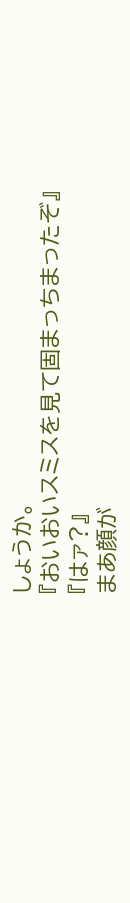しょうか。
『おいおいスミスを見て固まっちまったぞ』
『はァ?』
まあ顔が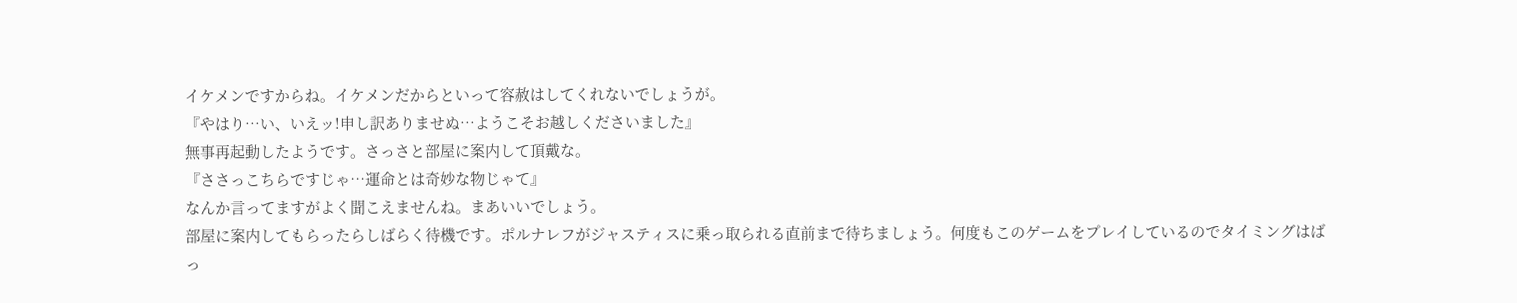イケメンですからね。イケメンだからといって容赦はしてくれないでしょうが。
『やはり…い、いえッ!申し訳ありませぬ…ようこそお越しくださいました』
無事再起動したようです。さっさと部屋に案内して頂戴な。
『ささっこちらですじゃ…運命とは奇妙な物じゃて』
なんか言ってますがよく聞こえませんね。まあいいでしょう。
部屋に案内してもらったらしばらく待機です。ポルナレフがジャスティスに乗っ取られる直前まで待ちましょう。何度もこのゲームをプレイしているのでタイミングはばっ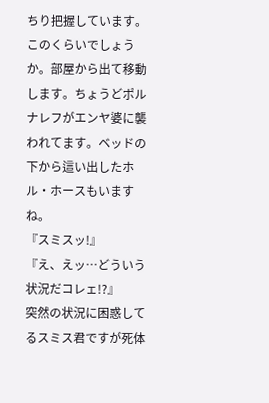ちり把握しています。
このくらいでしょうか。部屋から出て移動します。ちょうどポルナレフがエンヤ婆に襲われてます。ベッドの下から這い出したホル・ホースもいますね。
『スミスッ!』
『え、えッ…どういう状況だコレェ!?』
突然の状況に困惑してるスミス君ですが死体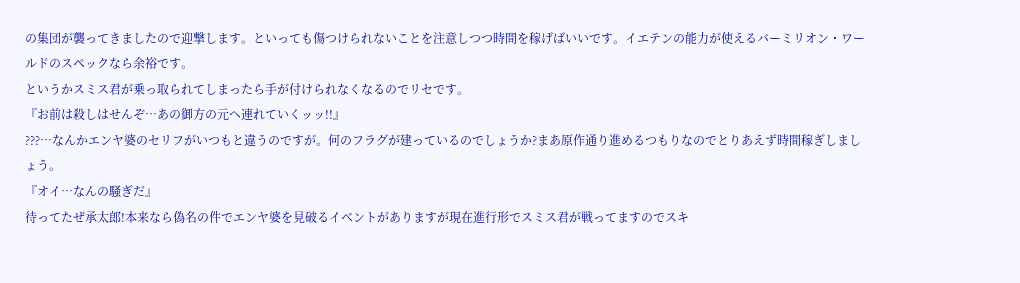の集団が襲ってきましたので迎撃します。といっても傷つけられないことを注意しつつ時間を稼げばいいです。イエテンの能力が使えるバーミリオン・ワールドのスペックなら余裕です。
というかスミス君が乗っ取られてしまったら手が付けられなくなるのでリセです。
『お前は殺しはせんぞ…あの御方の元へ連れていくッッ!!』
???…なんかエンヤ婆のセリフがいつもと違うのですが。何のフラグが建っているのでしょうか?まあ原作通り進めるつもりなのでとりあえず時間稼ぎしましょう。
『オイ…なんの騒ぎだ』
待ってたぜ承太郎!本来なら偽名の件でエンヤ婆を見破るイベントがありますが現在進行形でスミス君が戦ってますのでスキ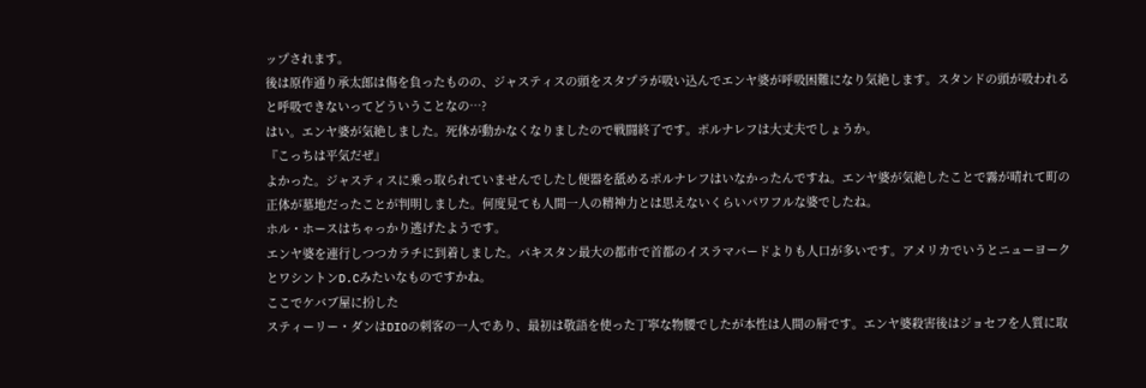ップされます。
後は原作通り承太郎は傷を負ったものの、ジャスティスの頭をスタプラが吸い込んでエンヤ婆が呼吸困難になり気絶します。スタンドの頭が吸われると呼吸できないってどういうことなの…?
はい。エンヤ婆が気絶しました。死体が動かなくなりましたので戦闘終了です。ポルナレフは大丈夫でしょうか。
『こっちは平気だぜ』
よかった。ジャスティスに乗っ取られていませんでしたし便器を舐めるポルナレフはいなかったんですね。エンヤ婆が気絶したことで霧が晴れて町の正体が墓地だったことが判明しました。何度見ても人間一人の精神力とは思えないくらいパワフルな婆でしたね。
ホル・ホースはちゃっかり逃げたようです。
エンヤ婆を連行しつつカラチに到着しました。パキスタン最大の都市で首都のイスラマバードよりも人口が多いです。アメリカでいうとニューヨークとワシントンD.Cみたいなものですかね。
ここでケバブ屋に扮した
スティーリー・ダンはDIOの刺客の一人であり、最初は敬語を使った丁寧な物腰でしたが本性は人間の屑です。エンヤ婆殺害後はジョセフを人質に取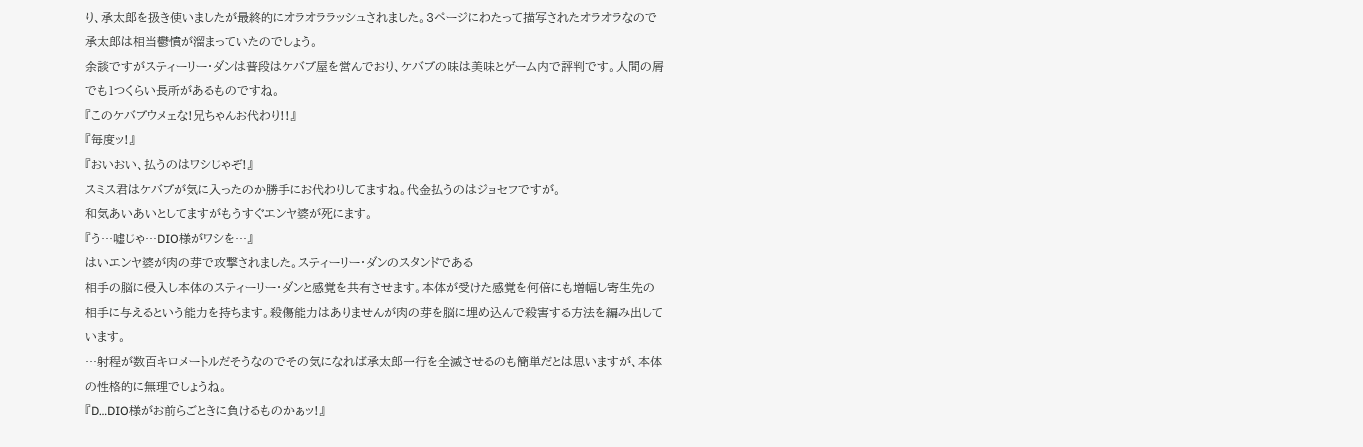り、承太郎を扱き使いましたが最終的にオラオララッシュされました。3ページにわたって描写されたオラオラなので承太郎は相当鬱憤が溜まっていたのでしょう。
余談ですがスティーリー・ダンは普段はケバブ屋を営んでおり、ケバブの味は美味とゲーム内で評判です。人間の屑でも1つくらい長所があるものですね。
『このケバブウメェな!兄ちゃんお代わり!!』
『毎度ッ!』
『おいおい、払うのはワシじゃぞ!』
スミス君はケバブが気に入ったのか勝手にお代わりしてますね。代金払うのはジョセフですが。
和気あいあいとしてますがもうすぐエンヤ婆が死にます。
『う…嘘じゃ…DIO様がワシを…』
はいエンヤ婆が肉の芽で攻撃されました。スティーリー・ダンのスタンドである
相手の脳に侵入し本体のスティーリー・ダンと感覚を共有させます。本体が受けた感覚を何倍にも増幅し寄生先の相手に与えるという能力を持ちます。殺傷能力はありませんが肉の芽を脳に埋め込んで殺害する方法を編み出しています。
…射程が数百キロメートルだそうなのでその気になれば承太郎一行を全滅させるのも簡単だとは思いますが、本体の性格的に無理でしょうね。
『D…DIO様がお前らごときに負けるものかぁッ!』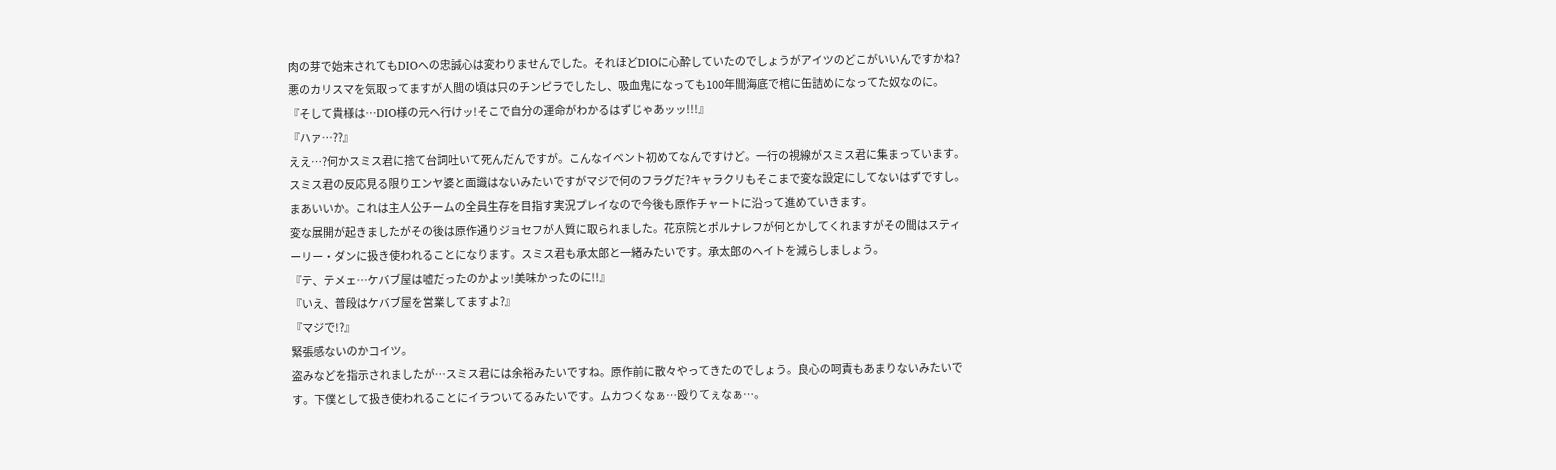肉の芽で始末されてもDIOへの忠誠心は変わりませんでした。それほどDIOに心酔していたのでしょうがアイツのどこがいいんですかね?悪のカリスマを気取ってますが人間の頃は只のチンピラでしたし、吸血鬼になっても100年間海底で棺に缶詰めになってた奴なのに。
『そして貴様は…DIO様の元へ行けッ!そこで自分の運命がわかるはずじゃあッッ!!!』
『ハァ…??』
ええ…?何かスミス君に捨て台詞吐いて死んだんですが。こんなイベント初めてなんですけど。一行の視線がスミス君に集まっています。スミス君の反応見る限りエンヤ婆と面識はないみたいですがマジで何のフラグだ?キャラクリもそこまで変な設定にしてないはずですし。
まあいいか。これは主人公チームの全員生存を目指す実況プレイなので今後も原作チャートに沿って進めていきます。
変な展開が起きましたがその後は原作通りジョセフが人質に取られました。花京院とポルナレフが何とかしてくれますがその間はスティーリー・ダンに扱き使われることになります。スミス君も承太郎と一緒みたいです。承太郎のヘイトを減らしましょう。
『テ、テメェ…ケバブ屋は嘘だったのかよッ!美味かったのに!!』
『いえ、普段はケバブ屋を営業してますよ?』
『マジで!?』
緊張感ないのかコイツ。
盗みなどを指示されましたが…スミス君には余裕みたいですね。原作前に散々やってきたのでしょう。良心の呵責もあまりないみたいです。下僕として扱き使われることにイラついてるみたいです。ムカつくなぁ…殴りてぇなぁ…。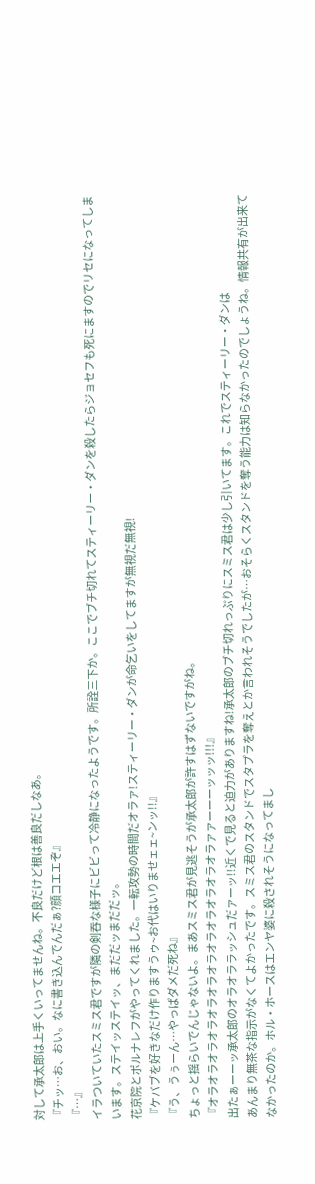対して承太郎は上手くいってませんね。不良だけど根は善良だしなあ。
『チッ…お、おい。なに書き込んでんだぁ?顔コエエぞ』
『…』
イラついていたスミス君ですが隣の剣吞な様子にビビって冷静になったようです。所詮三下か。ここでブチ切れてスティーリー・ダンを殺したらジョセフも死にますのでリセになってしまいます。ステイッステイッ、まだだッまだだッ。
花京院とポルナレフがやってくれました。一転攻勢の時間だオラァ!スティーリー・ダンが命乞いをしてますが無視だ無視!
『ケバブを好きなだけ作りますうゥ~お代はいりませェェ~ンッ!!』
『う、うぅーん…やっぱダメだ死ね』
ちょっと揺らいでんじゃないよ。まあスミス君が見逃そうが承太郎が許すはずないですがね。
『オラオラオラオラオラオラオラオラオラオラオラオラァァーーーッッッ!!!』
出たぁーーッ承太郎のオラオララッシュだァーッ!!近くで見ると迫力がありますね!承太郎のブチ切れっぷりにスミス君は少し引いてます。これでスティーリー・ダンは
あんまり無茶な指示がなくてよかったです。スミス君のスタンドでスタプラを奪えとか言われそうでしたが…おそらくスタンドを奪う能力は知らなかったのでしょうね。情報共有が出来てなかったのか。ホル・ホースはエンヤ婆に殺されそうになってまし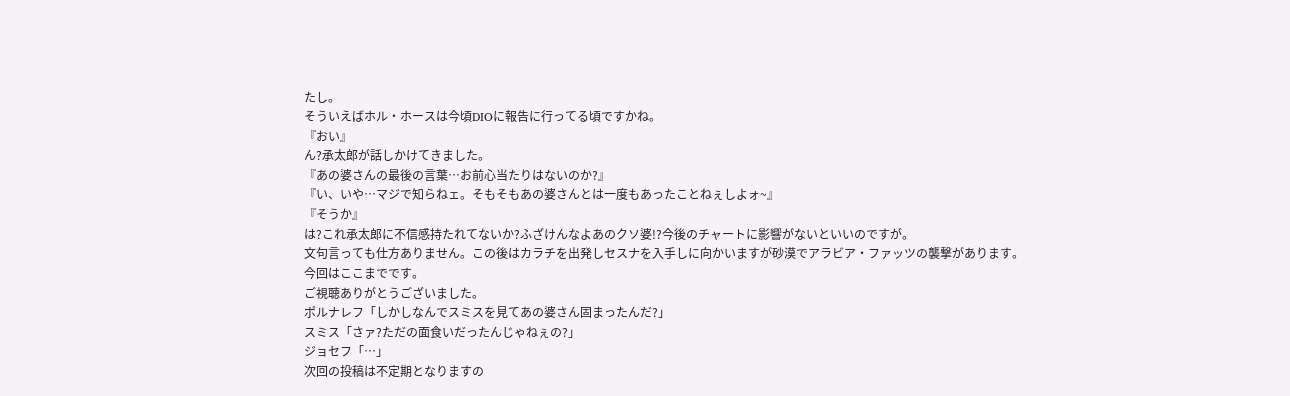たし。
そういえばホル・ホースは今頃DIOに報告に行ってる頃ですかね。
『おい』
ん?承太郎が話しかけてきました。
『あの婆さんの最後の言葉…お前心当たりはないのか?』
『い、いや…マジで知らねェ。そもそもあの婆さんとは一度もあったことねぇしよォ~』
『そうか』
は?これ承太郎に不信感持たれてないか?ふざけんなよあのクソ婆!?今後のチャートに影響がないといいのですが。
文句言っても仕方ありません。この後はカラチを出発しセスナを入手しに向かいますが砂漠でアラビア・ファッツの襲撃があります。
今回はここまでです。
ご視聴ありがとうございました。
ポルナレフ「しかしなんでスミスを見てあの婆さん固まったんだ?」
スミス「さァ?ただの面食いだったんじゃねぇの?」
ジョセフ「…」
次回の投稿は不定期となりますの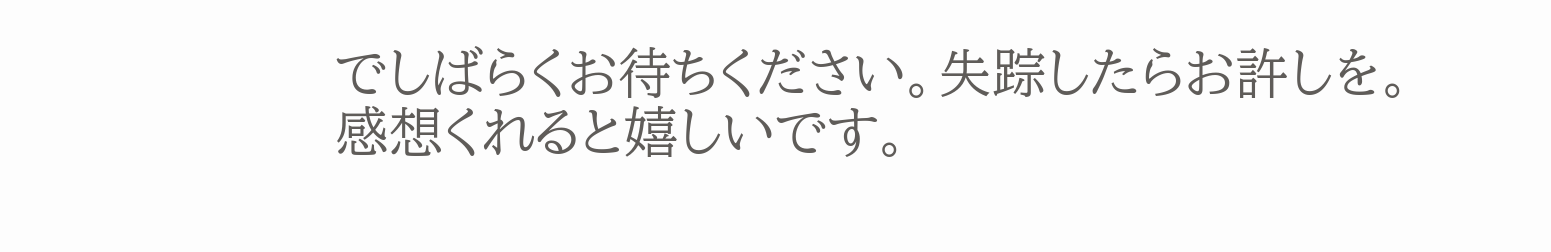でしばらくお待ちください。失踪したらお許しを。
感想くれると嬉しいです。